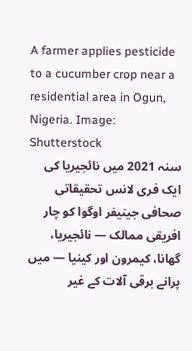A farmer applies pesticide to a cucumber crop near a residential area in Ogun, Nigeria. Image: Shutterstock
سنہ 2021 میں نائجیریا کی ایک فری لانس تحقیقاتی صحافی جینیفر اوگوا کو چار افریقی ممالک — نائجیریا، گھانا، کیمرون اور کینیا — میں پرانے برقی آلات کے غیر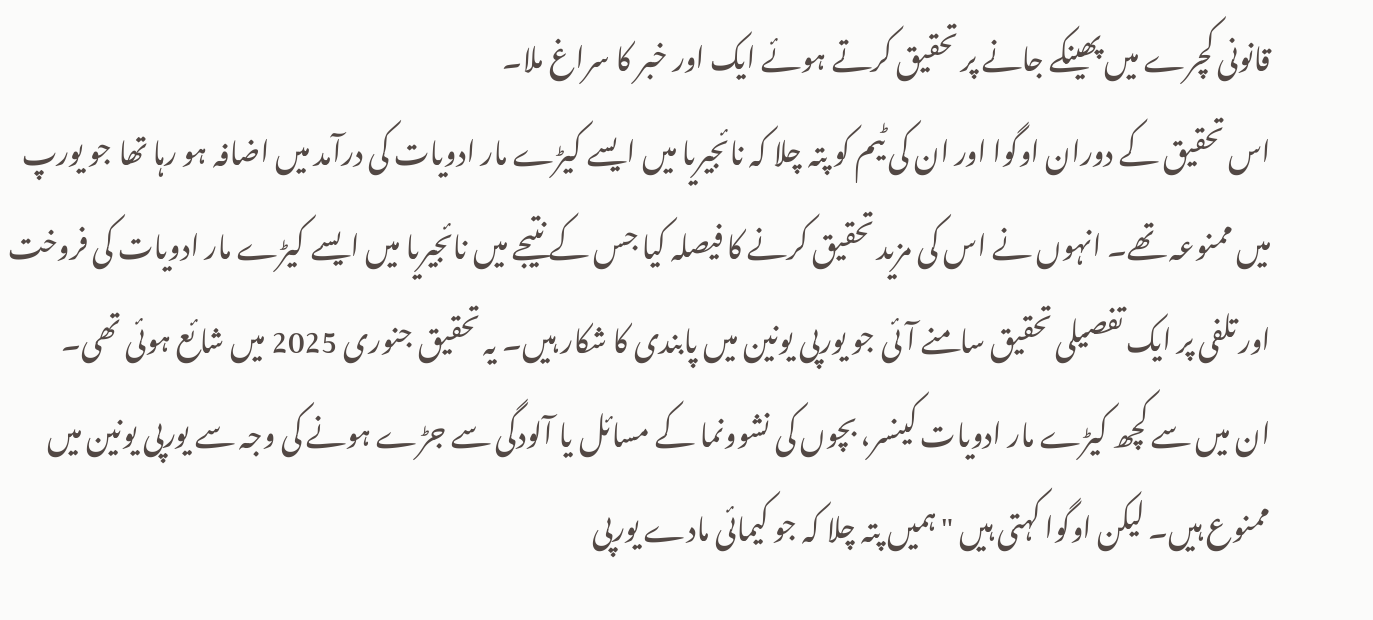قانونی کچرے میں پھینکے جانے پر تحقیق کرتے ہوئے ایک اور خبر کا سراغ ملا۔
اس تحقیق کے دوران اوگوا اور ان کی ٹیم کو پتہ چلا کہ نائجیریا میں ایسے کیڑے مار ادویات کی درآمد میں اضافہ ہو رہا تھا جو یورپ میں ممنوعہ تھے۔ انہوں نے اس کی مزید تحقیق کرنے کا فیصلہ کیا جس کے نتیجے میں نائجیریا میں ایسے کیڑے مار ادویات کی فروخت اور تلفی پر ایک تفصیلی تحقیق سامنے آئی جو یورپی یونین میں پابندی کا شکار ہیں۔ یہ تحقیق جنوری 2025 میں شائع ہوئی تھی۔
ان میں سے کچھ کیڑے مار ادویات کینسر، بچوں کی نشوونما کے مسائل یا آلودگی سے جڑے ہونے کی وجہ سے یورپی یونین میں ممنوع ہیں۔ لیکن اوگوا کہتی ہیں "ہمیں پتہ چلا کہ جو کیمائی مادے یورپی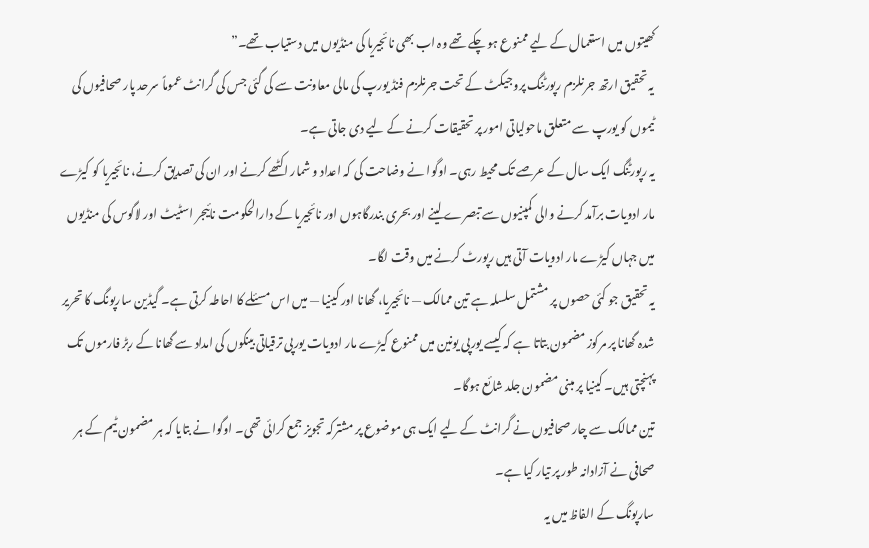کھیتوں میں استعمال کے لیے ممنوع ہو چکے تھے وہ اب بھی نائجیریا کی منڈیوں میں دستیاب تھے۔”
یہ تحقیق ارتھ جرنلزم رپورٹنگ پروجیکٹ کے تحت جرنلزم فنڈ یورپ کی مالی معاونت سے کی گئی جس کی گرانٹ عموماً سرحد پار صحافیوں کی ٹیموں کو یورپ سے متعلق ماحولیاتی امور پر تحقیقات کرنے کے لیے دی جاتی ہے۔
یہ رپورٹنگ ایک سال کے عرصے تک محیط رہی۔ اوگوا نے وضاحت کی کہ اعداد و شمار اکٹھے کرنے اور ان کی تصدیق کرنے، نائجیریا کو کیڑے مار ادویات برآمد کرنے والی کمپنیوں سے تبصرے لینے اور بحری بندرگاہوں اور نائجیریا کے دارالحکومت نائیجر اسٹیٹ اور لاگوس کی منڈیوں میں جہاں کیڑے مار ادویات آتی ہیں رپورٹ کرنے میں وقت لگا۔
یہ تحقیق جو کئی حصوں پر مشتمل سلسلہ ہے تین ممالک — نائجیریا، گھانا اور کینیا — میں اس مسئلے کا احاطہ کرتی ہے۔ گیڈین سارپونگ کا تحریر شدہ گھانا پر مرکوز مضمون بتاتا ہے کہ کیسے یورپی یونین میں ممنوع کیڑے مار ادویات یورپی ترقیاتی بینکوں کی امداد سے گھانا کے ربڑ فارموں تک پہنچتی ہیں۔ کینیا پر مبنی مضمون جلد شائع ہوگا۔
تین ممالک سے چار صحافیوں نے گرانٹ کے لیے ایک ہی موضوع پر مشترکہ تجویز جمع کرائی تھی۔ اوگوا نے بتایا کہ ہر مضمون ٹیم کے ہر صحافی نے آزادانہ طور پر تیار کیا ہے۔
سارپونگ کے الفاظ میں یہ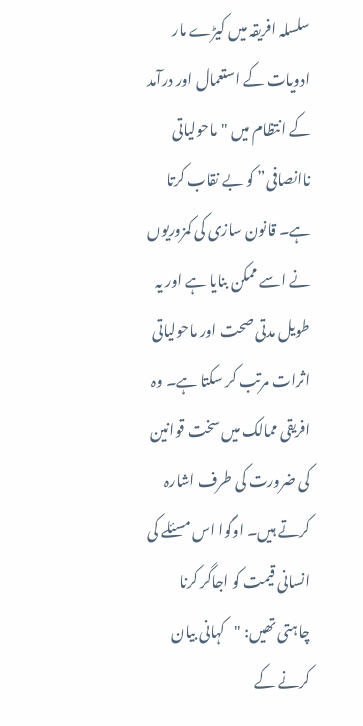سلسلہ افریقہ میں کیڑے مار ادویات کے استعمال اور درآمد کے انتظام میں "ماحولیاتی ناانصافی” کو بے نقاب کرتا ہے۔ قانون سازی کی کمزوریوں نے اسے ممکن بنایا ہے اور یہ طویل مدتی صحت اور ماحولیاتی اثرات مرتب کر سکتا ہے۔ وہ افریقی ممالک میں سخت قوانین کی ضرورت کی طرف اشارہ کرتے ہیں۔ اوگوا اس مسئلے کی انسانی قیمت کو اجاگر کرنا چاہتی تھیں: "کہانی بیان کرنے کے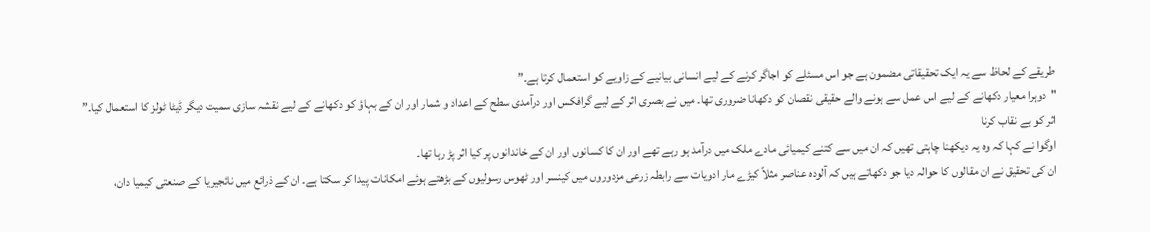طریقے کے لحاظ سے یہ ایک تحقیقاتی مضمون ہے جو اس مسئلے کو اجاگر کرنے کے لیے انسانی بیانیے کے زاویے کو استعمال کرتا ہے۔”
"دوہرا معیار دکھانے کے لیے اس عمل سے ہونے والے حقیقی نقصان کو دکھانا ضروری تھا۔ میں نے بصری اثر کے لیے گرافکس اور درآمدی سطح کے اعداد و شمار اور ان کے بہاؤ کو دکھانے کے لیے نقشہ سازی سمیت دیگر ڈیٹا ٹولز کا استعمال کیا۔”
اثر کو بے نقاب کرنا
اوگوا نے کہا کہ وہ یہ دیکھنا چاہتی تھیں کہ ان میں سے کتنے کیمیائی مادے ملک میں درآمد ہو رہے تھے اور ان کا کسانوں اور ان کے خاندانوں پر کیا اثر پڑ رہا تھا۔
ان کی تحقیق نے ان مقالوں کا حوالہ دیا جو دکھاتے ہیں کہ آلودہ عناصر مثلاً کیڑے مار ادویات سے رابطہ زرعی مزدوروں میں کینسر اور ٹھوس رسولیوں کے بڑھتے ہوئے امکانات پیدا کر سکتا ہے۔ ان کے ذرائع میں نائجیریا کے صنعتی کیمیا دان،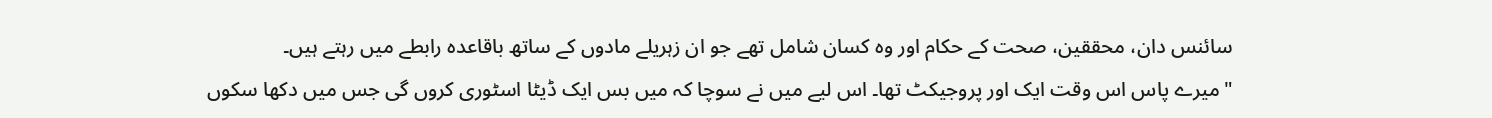سائنس دان، محققین، صحت کے حکام اور وہ کسان شامل تھے جو ان زہریلے مادوں کے ساتھ باقاعدہ رابطے میں رہتے ہیں۔
"میرے پاس اس وقت ایک اور پروجیکٹ تھا۔ اس لیے میں نے سوچا کہ میں بس ایک ڈیٹا اسٹوری کروں گی جس میں دکھا سکوں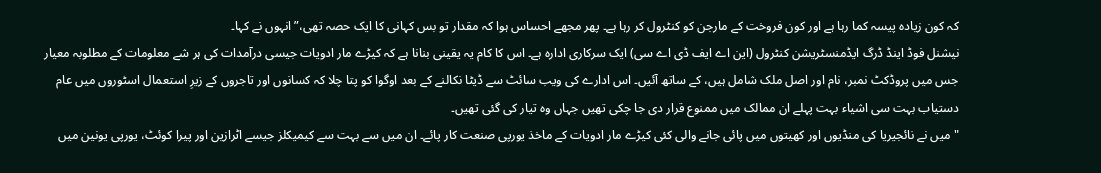کہ کون زیادہ پیسہ کما رہا ہے اور کون فروخت کے مارجن کو کنٹرول کر رہا ہے۔ پھر مجھے احساس ہوا کہ مقدار تو بس کہانی کا ایک حصہ تھی،” انہوں نے کہا۔
نیشنل فوڈ اینڈ ڈرگ ایڈمنسٹریشن کنٹرول (این اے ایف ڈی اے سی) ایک سرکاری ادارہ ہے۔ اس کا کام یہ یقینی بنانا ہے کہ کیڑے مار ادویات جیسی درآمدات کی ہر شے معلومات کے مطلوبہ معیار جس میں پروڈکٹ نمبر، نام اور اصل ملک شامل ہیں، کے ساتھ آئیں۔ اس ادارے کی ویب سائٹ سے ڈیٹا نکالنے کے بعد اوگوا کو پتا چلا کہ کسانوں اور تاجروں کے زیرِ استعمال اسٹوروں میں عام دستیاب بہت سی اشیاء بہت پہلے ان ممالک میں ممنوع قرار دی جا چکی تھیں جہاں وہ تیار کی گئی تھیں۔
"میں نے نائجیریا کی منڈیوں اور کھیتوں میں پائی جانے والی کئی کیڑے مار ادویات کے ماخذ یورپی صنعت کار پائے۔ ان میں سے بہت سے کیمیکلز جیسے اٹرازین اور پیرا کوئٹ، یورپی یونین میں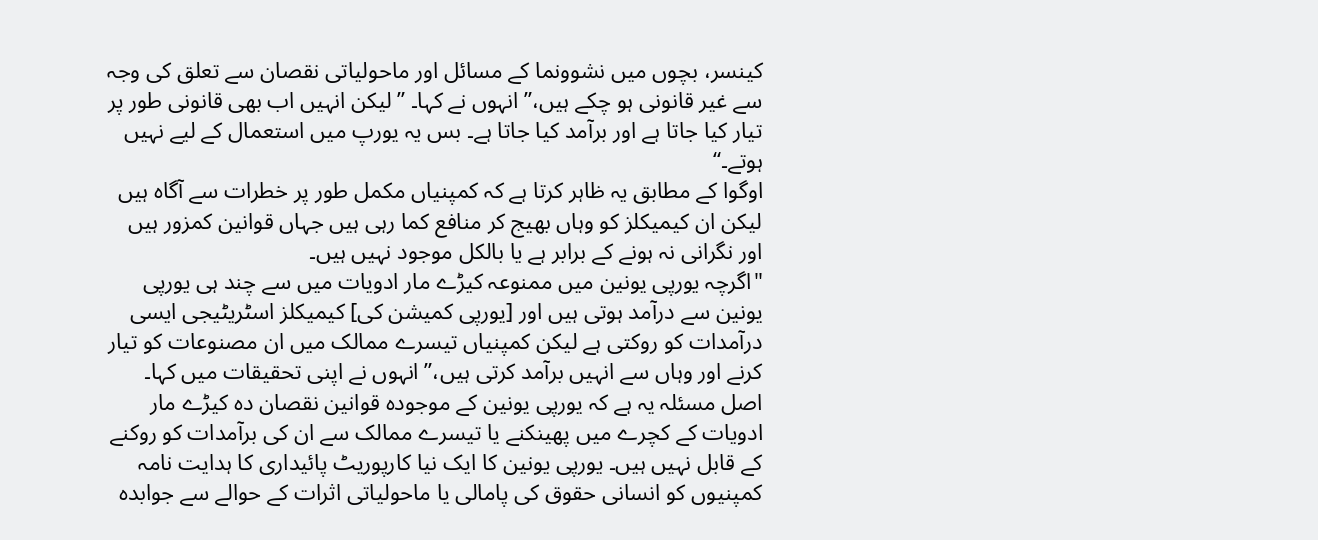کینسر، بچوں میں نشوونما کے مسائل اور ماحولیاتی نقصان سے تعلق کی وجہ سے غیر قانونی ہو چکے ہیں،” انہوں نے کہا۔ ”لیکن انہیں اب بھی قانونی طور پر تیار کیا جاتا ہے اور برآمد کیا جاتا ہے۔ بس یہ یورپ میں استعمال کے لیے نہیں ہوتے۔“
اوگوا کے مطابق یہ ظاہر کرتا ہے کہ کمپنیاں مکمل طور پر خطرات سے آگاہ ہیں لیکن ان کیمیکلز کو وہاں بھیج کر منافع کما رہی ہیں جہاں قوانین کمزور ہیں اور نگرانی نہ ہونے کے برابر ہے یا بالکل موجود نہیں ہیں۔
"اگرچہ یورپی یونین میں ممنوعہ کیڑے مار ادویات میں سے چند ہی یورپی یونین سے درآمد ہوتی ہیں اور [یورپی کمیشن کی] کیمیکلز اسٹریٹیجی ایسی درآمدات کو روکتی ہے لیکن کمپنیاں تیسرے ممالک میں ان مصنوعات کو تیار کرنے اور وہاں سے انہیں برآمد کرتی ہیں،” انہوں نے اپنی تحقیقات میں کہا۔
اصل مسئلہ یہ ہے کہ یورپی یونین کے موجودہ قوانین نقصان دہ کیڑے مار ادویات کے کچرے میں پھینکنے یا تیسرے ممالک سے ان کی برآمدات کو روکنے کے قابل نہیں ہیں۔ یورپی یونین کا ایک نیا کارپوریٹ پائیداری کا ہدایت نامہ کمپنیوں کو انسانی حقوق کی پامالی یا ماحولیاتی اثرات کے حوالے سے جوابدہ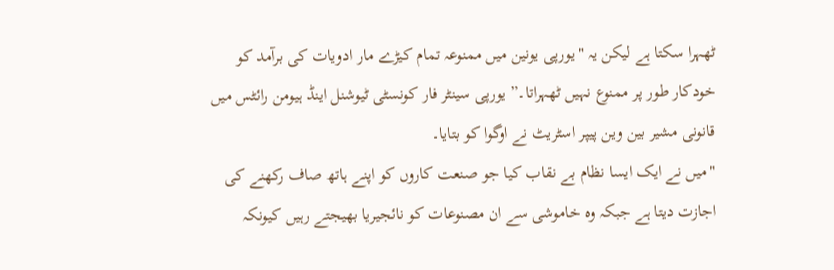ٹھہرا سکتا ہے لیکن یہ "یورپی یونین میں ممنوعہ تمام کیڑے مار ادویات کی برآمد کو خودکار طور پر ممنوع نہیں ٹھہراتا۔” یورپی سینٹر فار کونسٹی ٹیوشنل اینڈ ہیومن رائٹس میں قانونی مشیر بین وین پیپر اسٹریٹ نے اوگوا کو بتایا۔
"میں نے ایک ایسا نظام بے نقاب کیا جو صنعت کاروں کو اپنے ہاتھ صاف رکھنے کی اجازت دیتا ہے جبکہ وہ خاموشی سے ان مصنوعات کو نائجیریا بھیجتے رہیں کیونکہ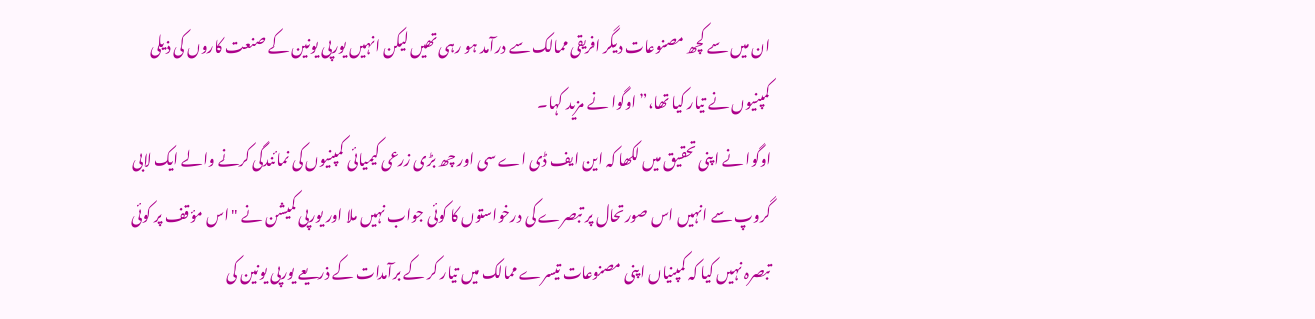ان میں سے کچھ مصنوعات دیگر افریقی ممالک سے درآمد ہو رہی تھیں لیکن انہیں یورپی یونین کے صنعت کاروں کی ذیلی کمپنیوں نے تیار کیا تھا،” اوگوا نے مزید کہا۔
اوگوا نے اپنی تحقیق میں لکھا کہ این ایف ڈی اے سی اور چھ بڑی زرعی کیمیائی کمپنیوں کی نمائندگی کرنے والے ایک لابی گروپ سے انہیں اس صورتحال پر تبصرے کی درخواستوں کا کوئی جواب نہیں ملا اور یورپی کمیشن نے "اس مؤقف پر کوئی تبصرہ نہیں کیا کہ کمپنیاں اپنی مصنوعات تیسرے ممالک میں تیار کر کے برآمدات کے ذریعے یورپی یونین کی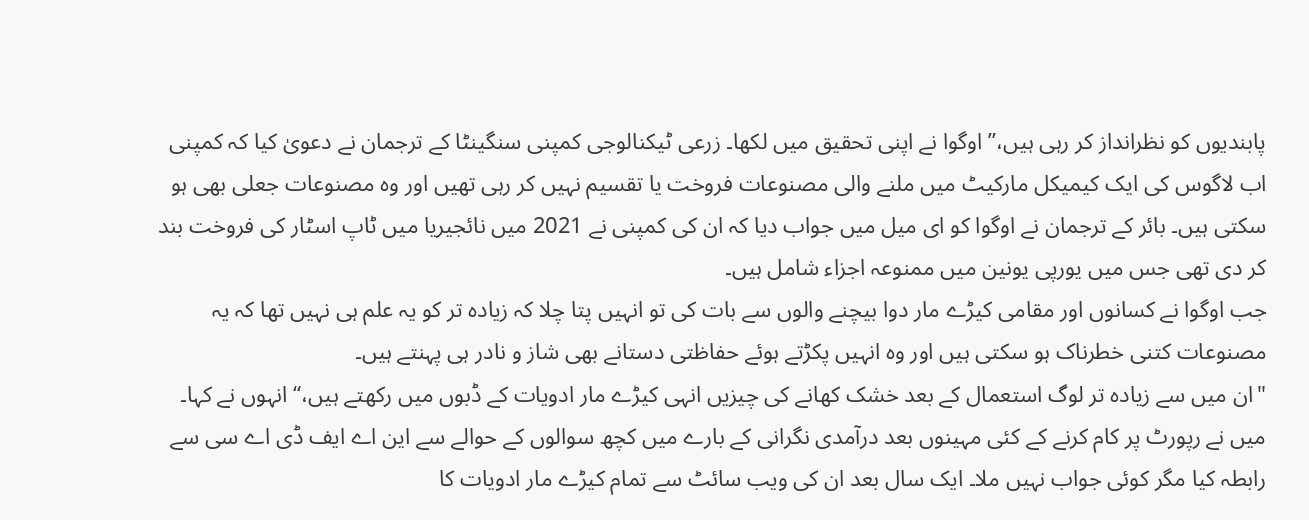پابندیوں کو نظرانداز کر رہی ہیں،” اوگوا نے اپنی تحقیق میں لکھا۔ زرعی ٹیکنالوجی کمپنی سنگینٹا کے ترجمان نے دعویٰ کیا کہ کمپنی اب لاگوس کی ایک کیمیکل مارکیٹ میں ملنے والی مصنوعات فروخت یا تقسیم نہیں کر رہی تھیں اور وہ مصنوعات جعلی بھی ہو سکتی ہیں۔ بائر کے ترجمان نے اوگوا کو ای میل میں جواب دیا کہ ان کی کمپنی نے 2021 میں نائجیریا میں ٹاپ اسٹار کی فروخت بند کر دی تھی جس میں یورپی یونین میں ممنوعہ اجزاء شامل ہیں۔
جب اوگوا نے کسانوں اور مقامی کیڑے مار دوا بیچنے والوں سے بات کی تو انہیں پتا چلا کہ زیادہ تر کو یہ علم ہی نہیں تھا کہ یہ مصنوعات کتنی خطرناک ہو سکتی ہیں اور وہ انہیں پکڑتے ہوئے حفاظتی دستانے بھی شاز و نادر ہی پہنتے ہیں۔
"ان میں سے زیادہ تر لوگ استعمال کے بعد خشک کھانے کی چیزیں انہی کیڑے مار ادویات کے ڈبوں میں رکھتے ہیں،“ انہوں نے کہا۔ میں نے رپورٹ پر کام کرنے کے کئی مہینوں بعد درآمدی نگرانی کے بارے میں کچھ سوالوں کے حوالے سے این اے ایف ڈی اے سی سے رابطہ کیا مگر کوئی جواب نہیں ملا۔ ایک سال بعد ان کی ویب سائٹ سے تمام کیڑے مار ادویات کا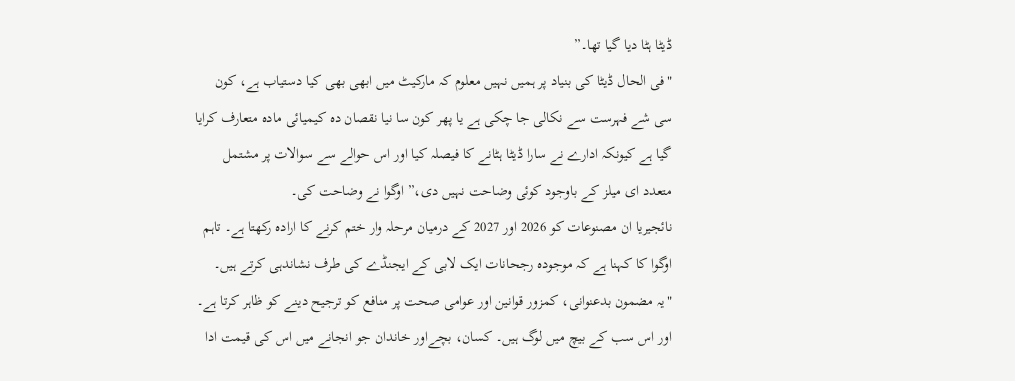ڈیٹا ہٹا دیا گیا تھا۔”
"فی الحال ڈیٹا کی بنیاد پر ہمیں نہیں معلوم کہ مارکیٹ میں ابھی بھی کیا دستیاب ہے، کون سی شے فہرست سے نکالی جا چکی ہے یا پھر کون سا نیا نقصان دہ کیمیائی مادہ متعارف کرایا گیا ہے کیونکہ ادارے نے سارا ڈیٹا ہٹانے کا فیصلہ کیا اور اس حوالے سے سوالات پر مشتمل متعدد ای میلز کے باوجود کوئی وضاحت نہیں دی،” اوگوا نے وضاحت کی۔
نائجیریا ان مصنوعات کو 2026 اور 2027 کے درمیان مرحلہ وار ختم کرنے کا ارادہ رکھتا ہے۔ تاہم اوگوا کا کہنا ہے کہ موجودہ رجحانات ایک لابی کے ایجنڈے کی طرف نشاندہی کرتے ہیں۔
"یہ مضمون بدعنوانی، کمزور قوانین اور عوامی صحت پر منافع کو ترجیح دینے کو ظاہر کرتا ہے۔ اور اس سب کے بیچ میں لوگ ہیں۔ کسان، بچےاور خاندان جو انجانے میں اس کی قیمت ادا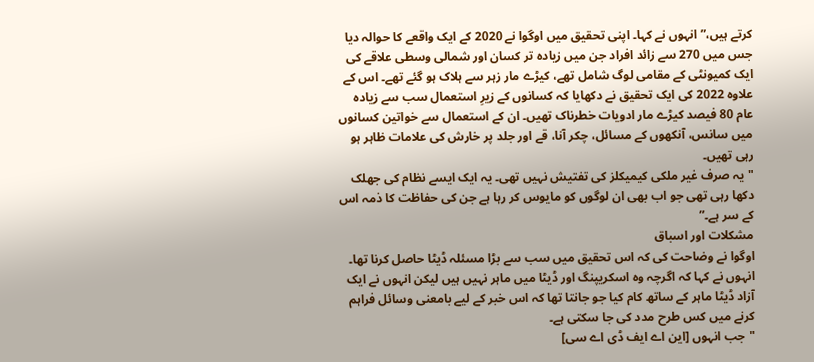کرتے ہیں،” انہوں نے کہا۔ اپنی تحقیق میں اوگوا نے 2020 کے ایک واقعے کا حوالہ دیا جس میں 270 سے زائد افراد جن میں زیادہ تر کسان اور شمالی وسطی علاقے کی ایک کمیونٹی کے مقامی لوگ شامل تھے، کیڑے مار زہر سے ہلاک ہو گئے تھے۔ اس کے علاوہ 2022 کی ایک تحقیق نے دکھایا کہ کسانوں کے زیرِ استعمال سب سے زیادہ عام 80 فیصد کیڑے مار ادویات خطرناک تھیں۔ ان کے استعمال سے خواتین کسانوں میں سانس، آنکھوں کے مسائل، چکر آنا، قے اور جلد پر خارش کی علامات ظاہر ہو رہی تھیں۔
"یہ صرف غیر ملکی کیمیکلز کی تفتیش نہیں تھی۔ یہ ایک ایسے نظام کی جھلک دکھا رہی تھی جو اب بھی ان لوگوں کو مایوس کر رہا ہے جن کی حفاظت کا ذمہ اس کے سر ہے۔”
مشکلات اور اسباق
اوگوا نے وضاحت کی کہ اس تحقیق میں سب سے بڑا مسئلہ ڈیٹا حاصل کرنا تھا۔ انہوں نے کہا کہ اگرچہ وہ اسکریپنگ اور ڈیٹا میں ماہر نہیں ہیں لیکن انہوں نے ایک آزاد ڈیٹا ماہر کے ساتھ کام کیا جو جانتا تھا کہ اس خبر کے لیے بامعنی وسائل فراہم کرنے میں کس طرح مدد کی جا سکتی ہے۔
"جب انہوں [این اے ایف ڈی اے سی]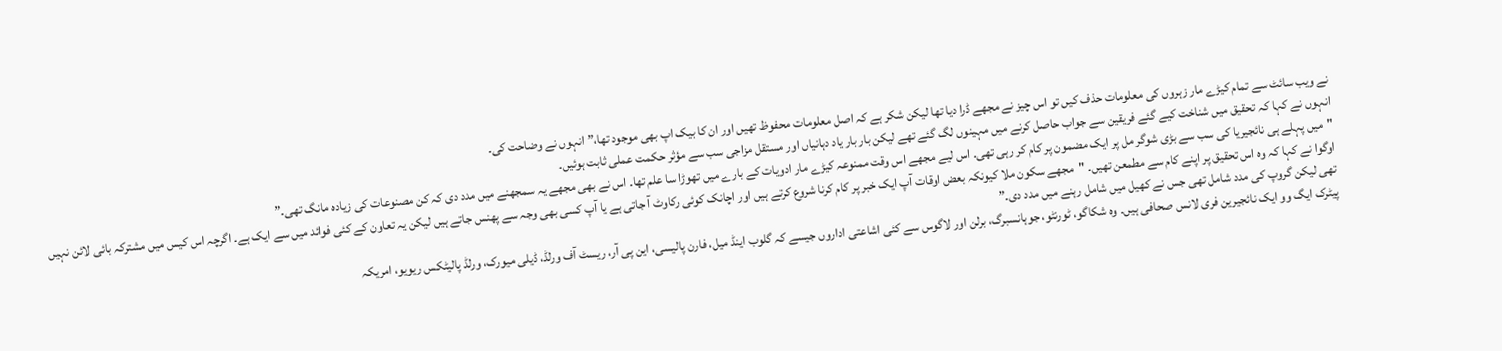نے ویب سائٹ سے تمام کیڑے مار زہروں کی معلومات حذف کیں تو اس چیز نے مجھے ڈرا دیا تھا لیکن شکر ہے کہ اصل معلومات محفوظ تھیں اور ان کا بیک اپ بھی موجود تھا،” انہوں نے وضاحت کی۔
انہوں نے کہا کہ تحقیق میں شناخت کیے گئے فریقین سے جواب حاصل کرنے میں مہینوں لگ گئے تھے لیکن بار بار یاد دہانیاں اور مستقل مزاجی سب سے مؤثر حکمت عملی ثابت ہوئیں۔
"میں پہلے ہی نائجیریا کی سب سے بڑی شوگر مل پر ایک مضمون پر کام کر رہی تھی۔ اس لیے مجھے اس وقت ممنوعہ کیڑے مار ادویات کے بارے میں تھوڑا سا علم تھا۔ اس نے بھی مجھے یہ سمجھنے میں مدد دی کہ کن مصنوعات کی زیادہ مانگ تھی۔”
اوگوا نے کہا کہ وہ اس تحقیق پر اپنے کام سے مطمعن تھیں۔ "مجھے سکون ملا کیونکہ بعض اوقات آپ ایک خبر پر کام کرنا شروع کرتے ہیں اور اچانک کوئی رکاوٹ آ جاتی ہے یا آپ کسی بھی وجہ سے پھنس جاتے ہیں لیکن یہ تعاون کے کئی فوائد میں سے ایک ہے۔ اگرچہ اس کیس میں مشترکہ بائی لائن نہیں تھی لیکن گروپ کی مدد شامل تھی جس نے کھیل میں شامل رہنے میں مدد دی۔”
پیٹرک ایگ وو ایک نائجیرین فری لانس صحافی ہیں۔ وہ شکاگو، ٹورنٹو، جوہانسبرگ، برلن اور لاگوس سے کئی اشاعتی اداروں جیسے کہ گلوب اینڈ میل، فارن پالیسی، این پی آر، ریسٹ آف ورلڈ، ڈیلی میورک، ورلڈ پالیٹکس ریویو، امریکہ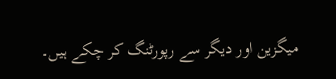میگزین اور دیگر سے رپورٹنگ کر چکے ہیں۔